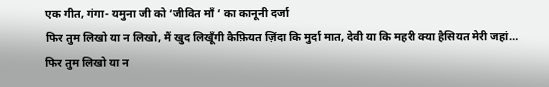एक गीत, गंगा- यमुना जी को ‘जीवित माँ ‘ का कानूनी दर्जा
फिर तुम लिखो या न लिखो, मैं खुद लिखूँगी कैफ़ियत ज़िंदा कि मुर्दा मात, देवी या कि महरी क्या हैसियत मेरी जहां…
फिर तुम लिखो या न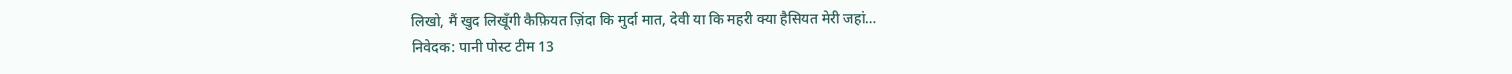लिखो, मैं खुद लिखूँगी कैफ़ियत ज़िंदा कि मुर्दा मात, देवी या कि महरी क्या हैसियत मेरी जहां…
निवेदक: पानी पोस्ट टीम 13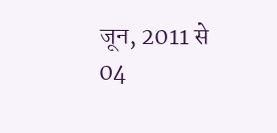जून, 2011 से 04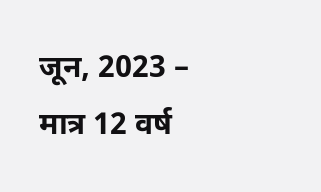जून, 2023 – मात्र 12 वर्ष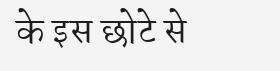के इस छोटे से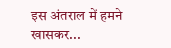इस अंतराल में हमने खासकर...